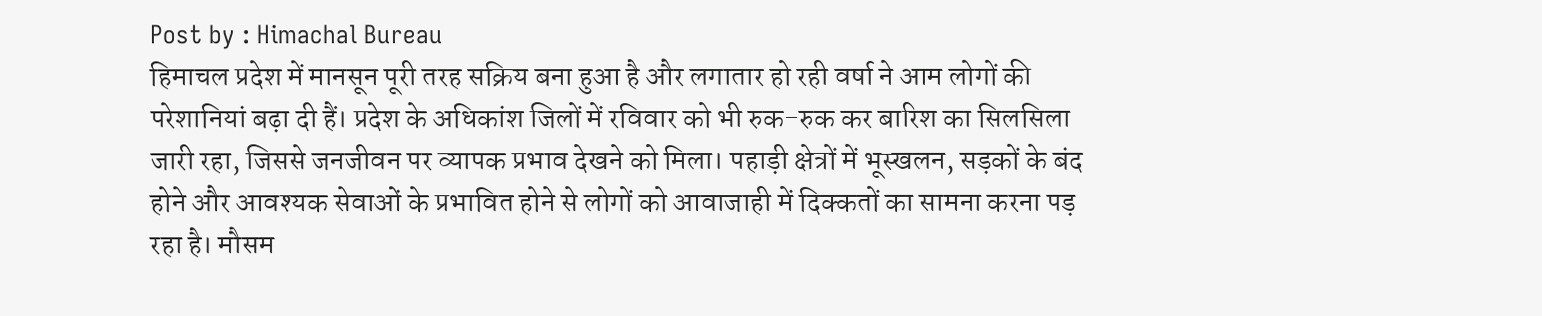Post by : Himachal Bureau
हिमाचल प्रदेश में मानसून पूरी तरह सक्रिय बना हुआ है और लगातार हो रही वर्षा ने आम लोगों की परेशानियां बढ़ा दी हैं। प्रदेश के अधिकांश जिलों में रविवार को भी रुक-रुक कर बारिश का सिलसिला जारी रहा, जिससे जनजीवन पर व्यापक प्रभाव देखने को मिला। पहाड़ी क्षेत्रों में भूस्खलन, सड़कों के बंद होने और आवश्यक सेवाओं के प्रभावित होने से लोगों को आवाजाही में दिक्कतों का सामना करना पड़ रहा है। मौसम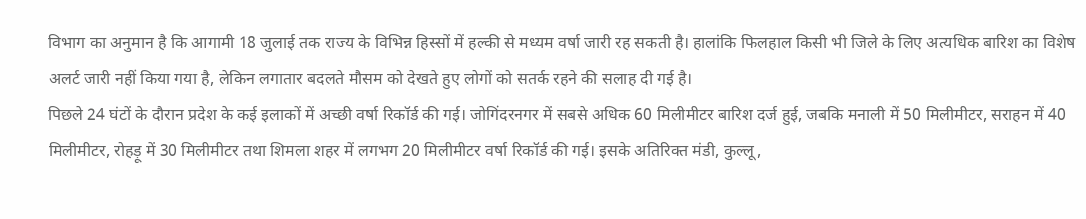विभाग का अनुमान है कि आगामी 18 जुलाई तक राज्य के विभिन्न हिस्सों में हल्की से मध्यम वर्षा जारी रह सकती है। हालांकि फिलहाल किसी भी जिले के लिए अत्यधिक बारिश का विशेष अलर्ट जारी नहीं किया गया है, लेकिन लगातार बदलते मौसम को देखते हुए लोगों को सतर्क रहने की सलाह दी गई है।
पिछले 24 घंटों के दौरान प्रदेश के कई इलाकों में अच्छी वर्षा रिकॉर्ड की गई। जोगिंदरनगर में सबसे अधिक 60 मिलीमीटर बारिश दर्ज हुई, जबकि मनाली में 50 मिलीमीटर, सराहन में 40 मिलीमीटर, रोहड़ू में 30 मिलीमीटर तथा शिमला शहर में लगभग 20 मिलीमीटर वर्षा रिकॉर्ड की गई। इसके अतिरिक्त मंडी, कुल्लू,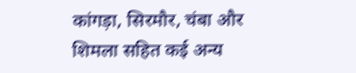कांगड़ा, सिरमौर, चंबा और शिमला सहित कई अन्य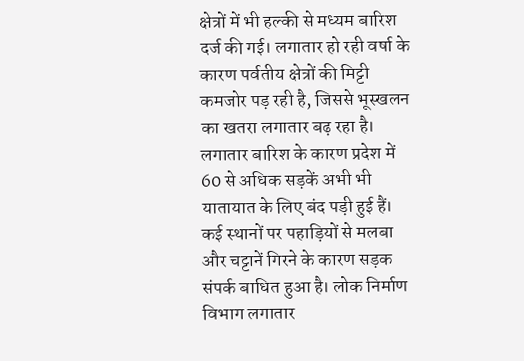क्षेत्रों में भी हल्की से मध्यम बारिश दर्ज की गई। लगातार हो रही वर्षा के कारण पर्वतीय क्षेत्रों की मिट्टी कमजोर पड़ रही है, जिससे भूस्खलन का खतरा लगातार बढ़ रहा है।
लगातार बारिश के कारण प्रदेश में 60 से अधिक सड़कें अभी भी यातायात के लिए बंद पड़ी हुई हैं। कई स्थानों पर पहाड़ियों से मलबा और चट्टानें गिरने के कारण सड़क संपर्क बाधित हुआ है। लोक निर्माण विभाग लगातार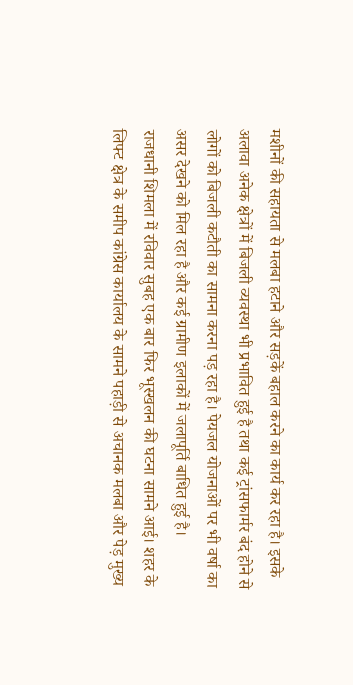मशीनों की सहायता से मलबा हटाने और सड़कें बहाल करने का कार्य कर रहा है। इसके अलावा अनेक क्षेत्रों में बिजली व्यवस्था भी प्रभावित हुई है तथा कई ट्रांसफार्मर बंद होने से लोगों को बिजली कटौती का सामना करना पड़ रहा है। पेयजल योजनाओं पर भी वर्षा का असर देखने को मिल रहा है और कई ग्रामीण इलाकों में जलापूर्ति बाधित हुई है।
राजधानी शिमला में रविवार सुबह एक बार फिर भूस्खलन की घटना सामने आई। शहर के लिफ्ट क्षेत्र के समीप कांग्रेस कार्यालय के सामने पहाड़ी से अचानक मलबा और पेड़ मुख्य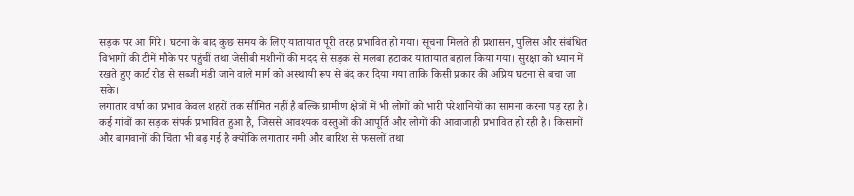सड़क पर आ गिरे। घटना के बाद कुछ समय के लिए यातायात पूरी तरह प्रभावित हो गया। सूचना मिलते ही प्रशासन, पुलिस और संबंधित विभागों की टीमें मौके पर पहुंचीं तथा जेसीबी मशीनों की मदद से सड़क से मलबा हटाकर यातायात बहाल किया गया। सुरक्षा को ध्यान में रखते हुए कार्ट रोड से सब्जी मंडी जाने वाले मार्ग को अस्थायी रूप से बंद कर दिया गया ताकि किसी प्रकार की अप्रिय घटना से बचा जा सके।
लगातार वर्षा का प्रभाव केवल शहरों तक सीमित नहीं है बल्कि ग्रामीण क्षेत्रों में भी लोगों को भारी परेशानियों का सामना करना पड़ रहा है। कई गांवों का सड़क संपर्क प्रभावित हुआ है, जिससे आवश्यक वस्तुओं की आपूर्ति और लोगों की आवाजाही प्रभावित हो रही है। किसानों और बागवानों की चिंता भी बढ़ गई है क्योंकि लगातार नमी और बारिश से फसलों तथा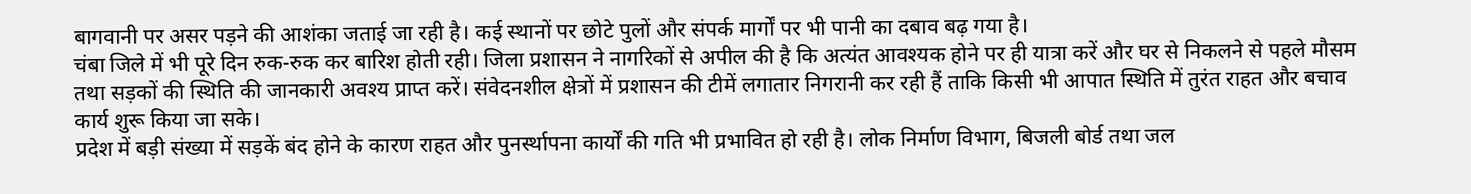बागवानी पर असर पड़ने की आशंका जताई जा रही है। कई स्थानों पर छोटे पुलों और संपर्क मार्गों पर भी पानी का दबाव बढ़ गया है।
चंबा जिले में भी पूरे दिन रुक-रुक कर बारिश होती रही। जिला प्रशासन ने नागरिकों से अपील की है कि अत्यंत आवश्यक होने पर ही यात्रा करें और घर से निकलने से पहले मौसम तथा सड़कों की स्थिति की जानकारी अवश्य प्राप्त करें। संवेदनशील क्षेत्रों में प्रशासन की टीमें लगातार निगरानी कर रही हैं ताकि किसी भी आपात स्थिति में तुरंत राहत और बचाव कार्य शुरू किया जा सके।
प्रदेश में बड़ी संख्या में सड़कें बंद होने के कारण राहत और पुनर्स्थापना कार्यों की गति भी प्रभावित हो रही है। लोक निर्माण विभाग, बिजली बोर्ड तथा जल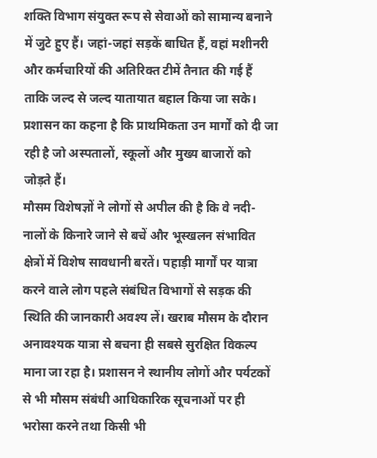शक्ति विभाग संयुक्त रूप से सेवाओं को सामान्य बनाने में जुटे हुए हैं। जहां-जहां सड़कें बाधित हैं, वहां मशीनरी और कर्मचारियों की अतिरिक्त टीमें तैनात की गई हैं ताकि जल्द से जल्द यातायात बहाल किया जा सके। प्रशासन का कहना है कि प्राथमिकता उन मार्गों को दी जा रही है जो अस्पतालों, स्कूलों और मुख्य बाजारों को जोड़ते हैं।
मौसम विशेषज्ञों ने लोगों से अपील की है कि वे नदी-नालों के किनारे जाने से बचें और भूस्खलन संभावित क्षेत्रों में विशेष सावधानी बरतें। पहाड़ी मार्गों पर यात्रा करने वाले लोग पहले संबंधित विभागों से सड़क की स्थिति की जानकारी अवश्य लें। खराब मौसम के दौरान अनावश्यक यात्रा से बचना ही सबसे सुरक्षित विकल्प माना जा रहा है। प्रशासन ने स्थानीय लोगों और पर्यटकों से भी मौसम संबंधी आधिकारिक सूचनाओं पर ही भरोसा करने तथा किसी भी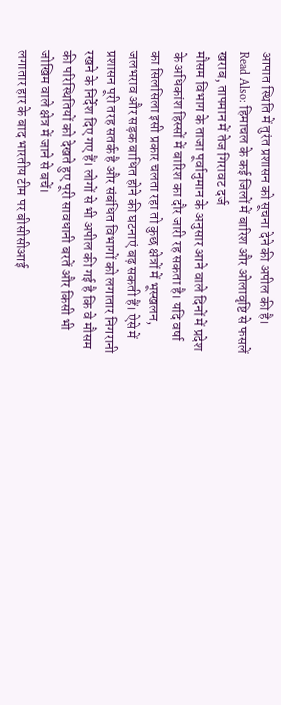आपात स्थिति में तुरंत प्रशासन को सूचना देने की अपील की है।
Read Also: हिमाचल के कई जिलों में बारिश और ओलावृष्टि से फसलें खराब, तापमान में तेज गिरावट दर्ज
मौसम विभाग के ताजा पूर्वानुमान के अनुसार आने वाले दिनों में प्रदेश के अधिकांश हिस्सों में बारिश का दौर जारी रह सकता है। यदि वर्षा का सिलसिला इसी प्रकार चलता रहा तो कुछ क्षेत्रों में भूस्खलन, जलभराव और सड़क बाधित होने की घटनाएं बढ़ सकती हैं। ऐसे में प्रशासन पूरी तरह सतर्क है और संबंधित विभागों को लगातार निगरानी रखने के निर्देश दिए गए हैं। लोगों से भी अपील की गई है कि वे मौसम की परिस्थितियों को देखते हुए पूरी सावधानी बरतें और किसी भी जोखिम वाले क्षेत्र में जाने से बचें।
लगातार हार के बाद भारतीय टीम पर बीसीसीआई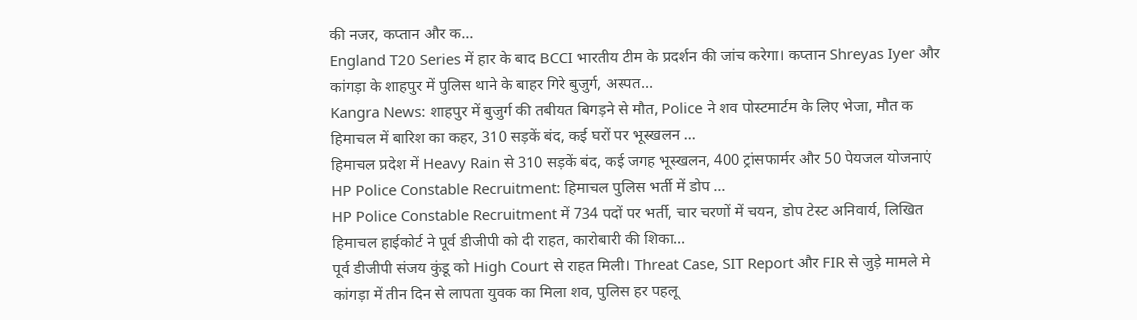की नजर, कप्तान और क...
England T20 Series में हार के बाद BCCI भारतीय टीम के प्रदर्शन की जांच करेगा। कप्तान Shreyas Iyer और
कांगड़ा के शाहपुर में पुलिस थाने के बाहर गिरे बुजुर्ग, अस्पत...
Kangra News: शाहपुर में बुजुर्ग की तबीयत बिगड़ने से मौत, Police ने शव पोस्टमार्टम के लिए भेजा, मौत क
हिमाचल में बारिश का कहर, 310 सड़कें बंद, कई घरों पर भूस्खलन ...
हिमाचल प्रदेश में Heavy Rain से 310 सड़कें बंद, कई जगह भूस्खलन, 400 ट्रांसफार्मर और 50 पेयजल योजनाएं
HP Police Constable Recruitment: हिमाचल पुलिस भर्ती में डोप ...
HP Police Constable Recruitment में 734 पदों पर भर्ती, चार चरणों में चयन, डोप टेस्ट अनिवार्य, लिखित
हिमाचल हाईकोर्ट ने पूर्व डीजीपी को दी राहत, कारोबारी की शिका...
पूर्व डीजीपी संजय कुंडू को High Court से राहत मिली। Threat Case, SIT Report और FIR से जुड़े मामले मे
कांगड़ा में तीन दिन से लापता युवक का मिला शव, पुलिस हर पहलू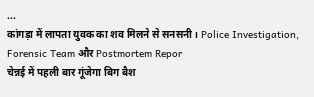...
कांगड़ा में लापता युवक का शव मिलने से सनसनी। Police Investigation, Forensic Team और Postmortem Repor
चेन्नई में पहली बार गूंजेगा बिग बैश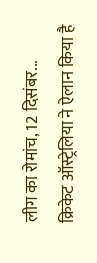लीग का रोमांच, 12 दिसंबर...
क्रिकेट ऑस्ट्रेलिया ने ऐलान किया है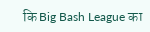कि Big Bash League का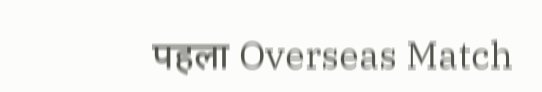पहला Overseas Match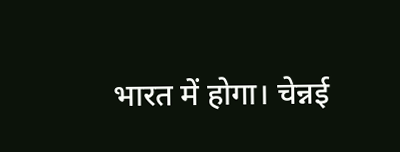भारत में होगा। चेन्नई